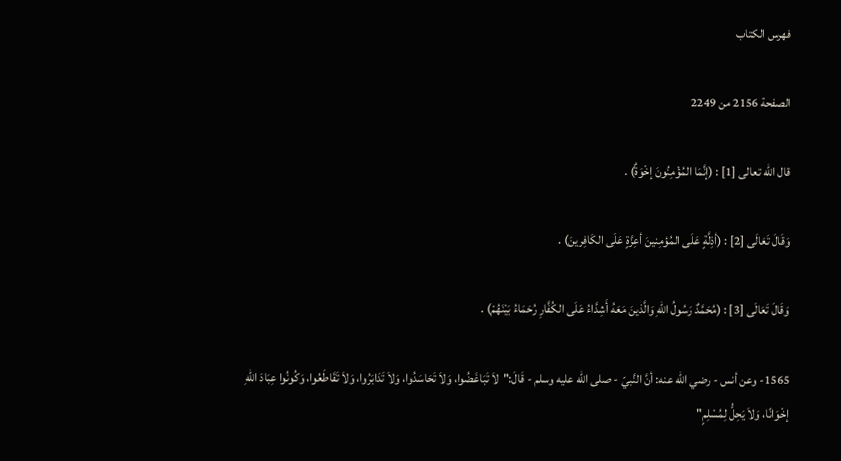فهرس الكتاب

الصفحة 2156 من 2249

قال الله تعالى [1] : (إنَّمَا المُؤْمِنُونَ إخْوَةٌ) .

وَقَالَ تَعَالَى [2] : (أذِلَّةٍ عَلَى المُؤمِنينَ أعِزَّةٍ عَلَى الكَافِرينَ) .

وَقَالَ تَعَالَى [3] : (مُحَمَّدٌ رَسُولُ اللهِ وَالَّذينَ مَعَهُ أَشِدَّاءُ عَلَى الكُفَّارِ رُحَمَاءُ بَيْنَهُمْ) .

1565- وعن أنس - رضي الله عنه: أنَّ النَّبيّ - صلى الله عليه وسلم - قَالَ:"لاَ تَبَاغَضُوا، وَلاَ تَحَاسَدُوا، وَلاَ تَدَابَرُوا، وَلاَ تَقَاطَعُوا، وَكُونُوا عِبَادَ اللهِ إخْوَانًا، وَلاَ يَحِلُّ لِمُسْلِمٍ"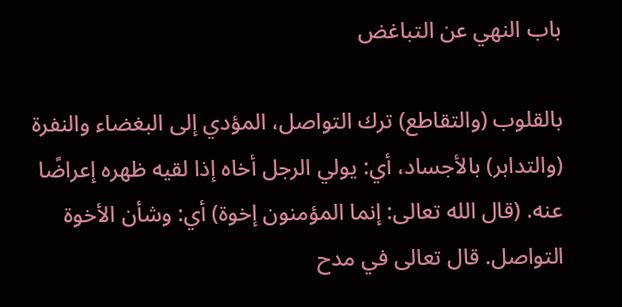باب النهي عن التباغض

بالقلوب (والتقاطع) ترك التواصل، المؤدي إلى البغضاء والنفرة (والتدابر) بالأجساد، أي: يولي الرجل أخاه إذا لقيه ظهره إعراضًا عنه. (قال الله تعالى: إنما المؤمنون إخوة) أي: وشأن الأخوة التواصل. قال تعالى في مدح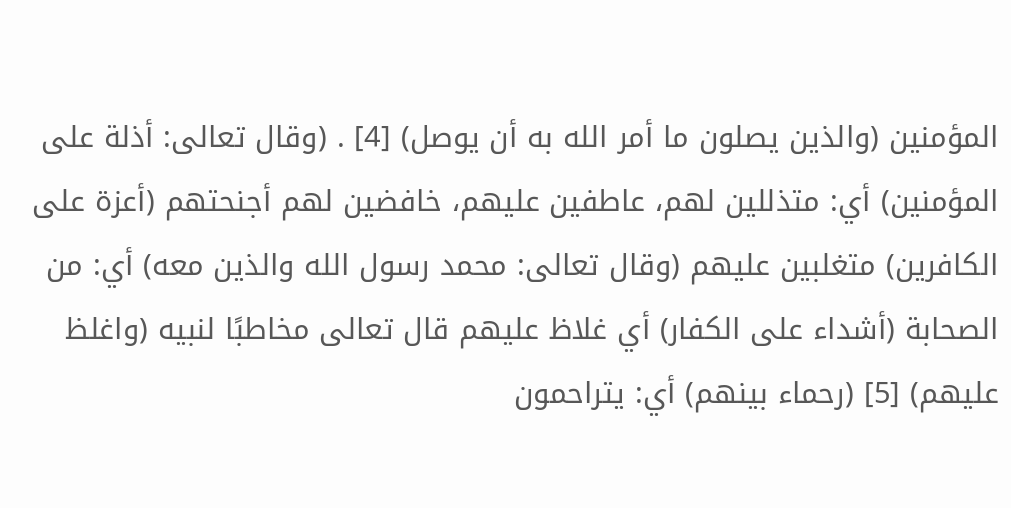المؤمنين (والذين يصلون ما أمر الله به أن يوصل) [4] . (وقال تعالى: أذلة على المؤمنين) أي: متذللين لهم، عاطفين عليهم، خافضين لهم أجنحتهم (أعزة على الكافرين) متغلبين عليهم (وقال تعالى: محمد رسول الله والذين معه) أي: من الصحابة (أشداء على الكفار) أي غلاظ عليهم قال تعالى مخاطبًا لنبيه (واغلظ عليهم) [5] (رحماء بينهم) أي: يتراحمون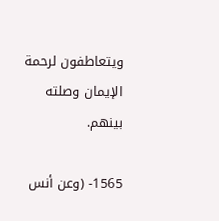ويتعاطفون لرحمة الإيمان وصلته بينهم.

1565- (وعن أنس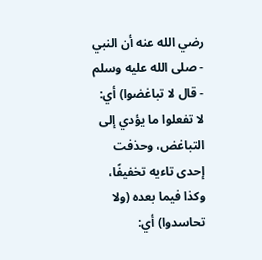رضي الله عنه أن النبي - صلى الله عليه وسلم - قال لا تباغضوا) أي: لا تفعلوا ما يؤدي إلى التباغض، وحذفت إحدى تاءيه تخفيفًا، وكذا فيما بعده (ولا تحاسدوا) أي: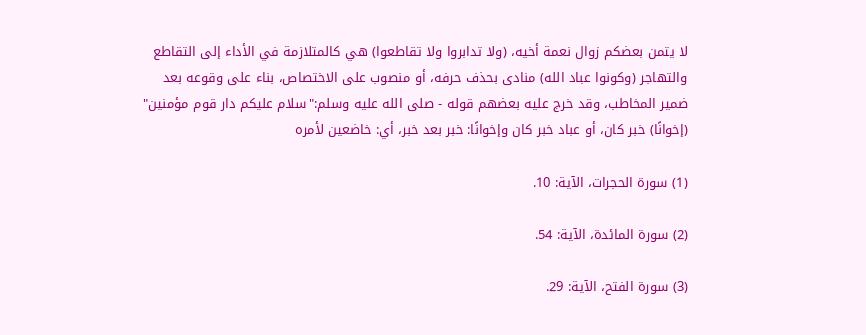لا يتمن بعضكم زوال نعمة أخيه، (ولا تدابروا ولا تقاطعوا) هي كالمتلازمة في الأداء إلى التقاطع والتهاجر (وكونوا عباد الله) منادى بحذف حرفه، أو منصوب على الاختصاص، بناء على وقوعه بعد ضمير المخاطب، وقد خرج عليه بعضهم قوله - صلى الله عليه وسلم:"سلام عليكم دار قوم مؤمنين" (إخوانًا) خبر كان، أو عباد خبر كان وإخوانًا: خبر بعد خبر، أي: خاضعين لأمره

(1) سورة الحجرات، الآية: 10.

(2) سورة المائدة، الآية: 54.

(3) سورة الفتح، الآية: 29.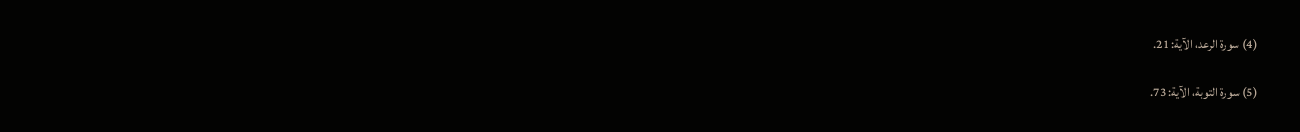(4) سورة الرعد، الآية: 21.

(5) سورة التوبة، الآية: 73.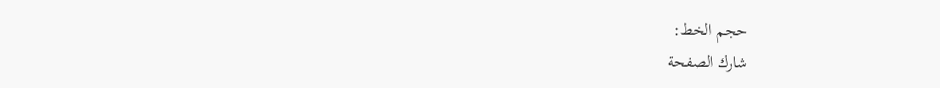حجم الخط:
شارك الصفحة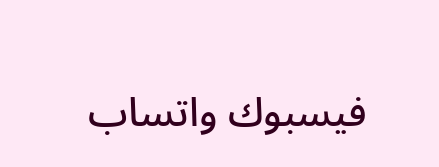فيسبوك واتساب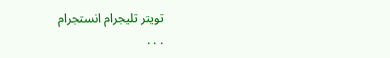تويتر تليجرام انستجرام
. . .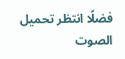فضلًا انتظر تحميل الصوت